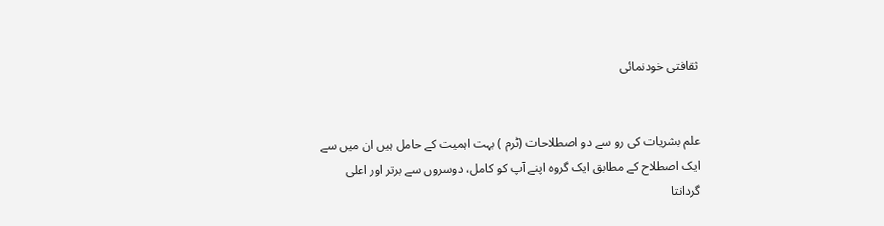ثقافتی خودنمائی


علم بشریات کی رو سے دو اصطلاحات (ٹرم ) بہت اہمیت کے حامل ہیں ان میں سے ایک اصطلاح کے مطابق ایک گروہ اپنے آپ کو کامل، دوسروں سے برتر اور اعلی گردانتا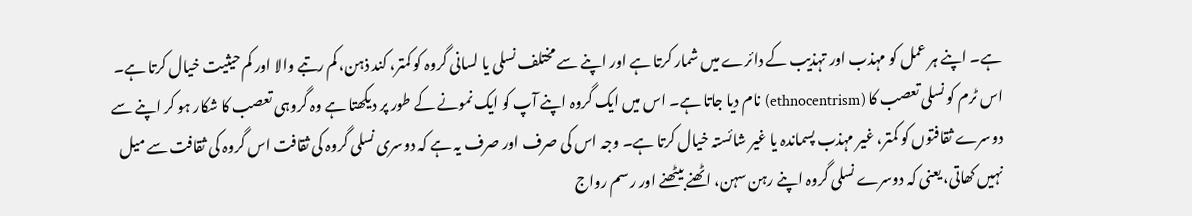ہے۔ اپنے ہر عمل کو مہذب اور تہذیب کے دائرے میں شمار کرتا ہے اور اپنے سے مختلف نسلی یا لسانی گروہ کو کمتر، کند ذہن، کم رتبے والا اور کم حیثیت خیال کرتا ہے۔ اس ٹرم کو نسلی تعصب کا (ethnocentrism) نام دیا جاتا ہے۔ اس میں ایک گروہ اپنے آپ کو ایک نمونے کے طور پر دیکھتا ہے وہ گروہی تعصب کا شکار ہو کر اپنے سے دوسرے ثقافتوں کو کمتر، غیر مہذب پسماندہ یا غیر شائستہ خیال کرتا ہے۔ وجہ اس کی صرف اور صرف یہ ہے کہ دوسری نسلی گروہ کی ثقافت اس گروہ کی ثقافت سے میل نہیں کھاتی، یعنی کہ دوسرے نسلی گروہ اپنے رہن سہن، اٹھنے بیٹھنے اور رسم رواج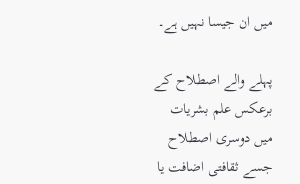میں ان جیسا نہیں ہے۔

پہلے والے اصطلاح کے برعکس علم بشریات میں دوسری اصطلاح جسے ثقافتی اضافت یا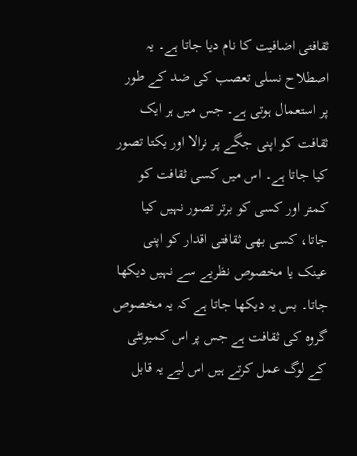ثقافتی اضافیت کا نام دیا جاتا ہے۔ یہ اصطلاح نسلی تعصب کی ضد کے طور پر استعمال ہوتی ہے۔ جس میں ہر ایک ثقافت کو اپنی جگے پر نرالا اور یکتا تصور کیا جاتا ہے۔ اس میں کسی ثقافت کو کمتر اور کسی کو برتر تصور نہیں کیا جاتا، کسی بھی ثقافتی اقدار کو اپنی عینک یا مخصوص نظریے سے نہیں دیکھا جاتا۔ بس یہ دیکھا جاتا ہے کہ یہ مخصوص گروہ کی ثقافت ہے جس پر اس کمیونٹی کے لوگ عمل کرتے ہیں اس لیے یہ قابل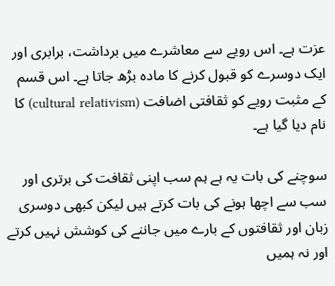عزت ہے۔ اس رویے سے معاشرے میں برداشت، برابری اور ایک دوسرے کو قبول کرنے کا مادہ بڑھ جاتا ہے۔ اس قسم کے مثبت رویے کو ثقافتی اضافت (cultural relativism) کا نام دیا گیا ہے۔

سوچنے کی بات یہ ہے ہم سب اپنی ثقافت کی برتری اور سب سے اچھا ہونے کی بات کرتے ہیں لیکن کبھی دوسری زبان اور ثقافتوں کے بارے میں جاننے کی کوشش نہیں کرتے اور نہ ہمیں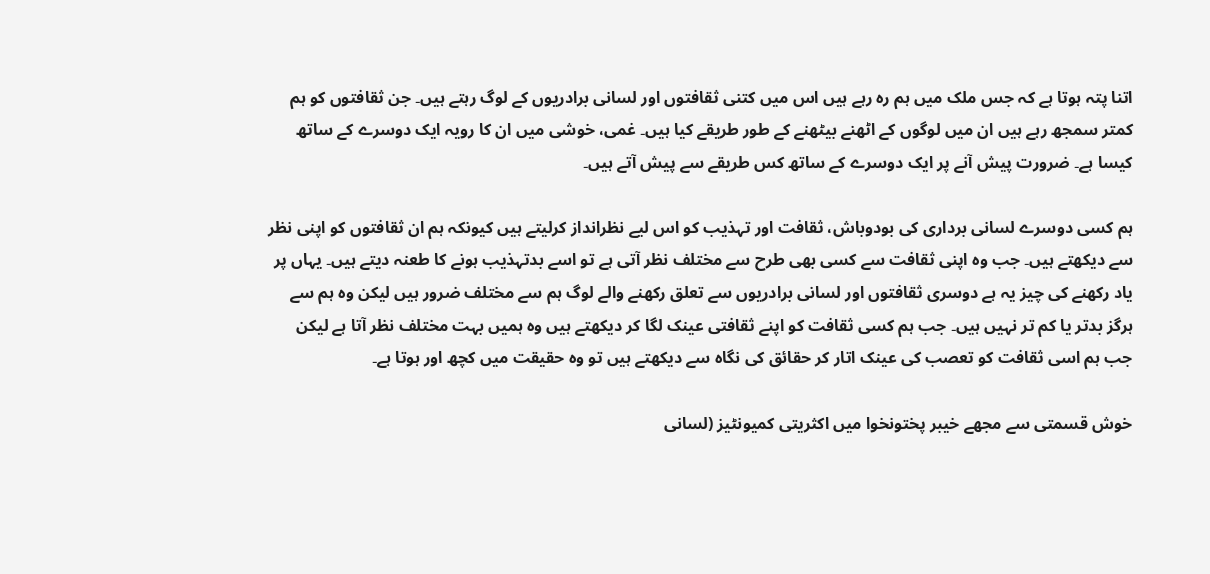اتنا پتہ ہوتا ہے کہ جس ملک میں ہم رہ رہے ہیں اس میں کتنی ثقافتوں اور لسانی برادریوں کے لوگ رہتے ہیں۔ جن ثقافتوں کو ہم کمتر سمجھ رہے ہیں ان میں لوگوں کے اٹھنے بیٹھنے کے طور طریقے کیا ہیں۔ غمی، خوشی میں ان کا رویہ ایک دوسرے کے ساتھ کیسا ہے۔ ضرورت پیش آنے پر ایک دوسرے کے ساتھ کس طریقے سے پیش آتے ہیں۔

ہم کسی دوسرے لسانی برداری کی بودوباش، ثقافت اور تہذیب کو اس لیے نظرانداز کرلیتے ہیں کیونکہ ہم ان ثقافتوں کو اپنی نظر سے دیکھتے ہیں۔ جب وہ اپنی ثقافت سے کسی بھی طرح سے مختلف نظر آتی ہے تو اسے بدتہذیب ہونے کا طعنہ دیتے ہیں۔ یہاں پر یاد رکھنے کی چیز یہ ہے دوسری ثقافتوں اور لسانی برادریوں سے تعلق رکھنے والے لوگ ہم سے مختلف ضرور ہیں لیکن وہ ہم سے ہرگز بدتر یا کم تر نہیں ہیں۔ جب ہم کسی ثقافت کو اپنے ثقافتی عینک لگا کر دیکھتے ہیں وہ ہمیں بہت مختلف نظر آتا ہے لیکن جب ہم اسی ثقافت کو تعصب کی عینک اتار کر حقائق کی نگاہ سے دیکھتے ہیں تو وہ حقیقت میں کچھ اور ہوتا ہے۔

خوش قسمتی سے مجھے خیبر پختونخوا میں اکثریتی کمیونٹیز (لسانی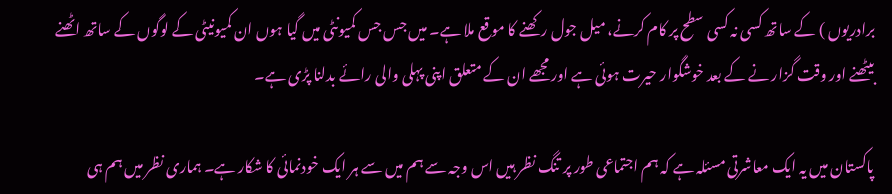برادریوں ) کے ساتھ کسی نہ کسی سطح پر کام کرنے، میل جول رکھنے کا موقع ملا ہے۔ میں جس جس کمیونٹی میں گیا ہوں ان کمیونیٹی کے لوگوں کے ساتھ اٹھنے بیٹھنے اور وقت گزار نے کے بعد خوشگوار حیرت ہوئی ہے اور مجھے ان کے متعلق اپنی پہلی والی رائے بدلنا پڑی ہے۔

پاکستان میں یہ ایک معاشرتی مسئلہ ہے کہ ہم اجتماعی طور پر تنگ نظر ہیں اس وجہ سے ہم میں سے ہر ایک خودنمائی کا شکار ہے۔ ہماری نظر میں ہم ہی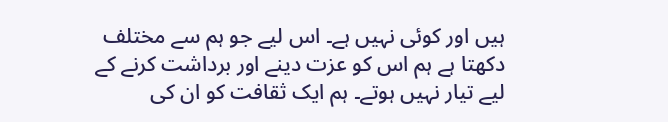ہیں اور کوئی نہیں ہے۔ اس لیے جو ہم سے مختلف دکھتا ہے ہم اس کو عزت دینے اور برداشت کرنے کے لیے تیار نہیں ہوتے۔ ہم ایک ثقافت کو ان کی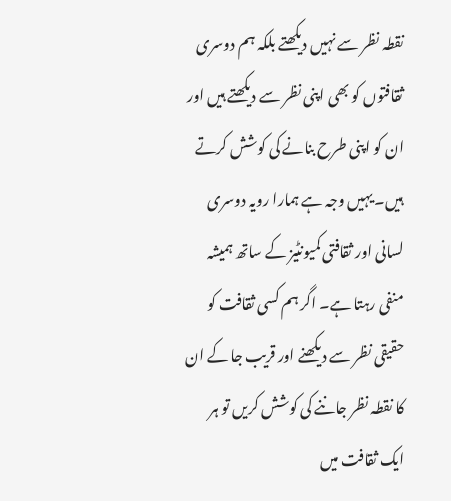نقطہ نظر سے نہیں دیکھتے بلکہ ہم دوسری ثقافتوں کو بھی اپنی نظر سے دیکھتے ہیں اور ان کو اپنی طرح بنانے کی کوشش کرتے ہیں۔ یہیں وجہ ہے ہمارا رویہ دوسری لسانی اور ثقافتی کمیونٹیز کے ساتھ ہمیشہ منفی رہتا ہے۔ اگر ہم کسی ثقافت کو حقیقی نظر سے دیکھنے اور قریب جا کے ان کا نقطہ نظر جاننے کی کوشش کریں تو ہر ایک ثقافت میں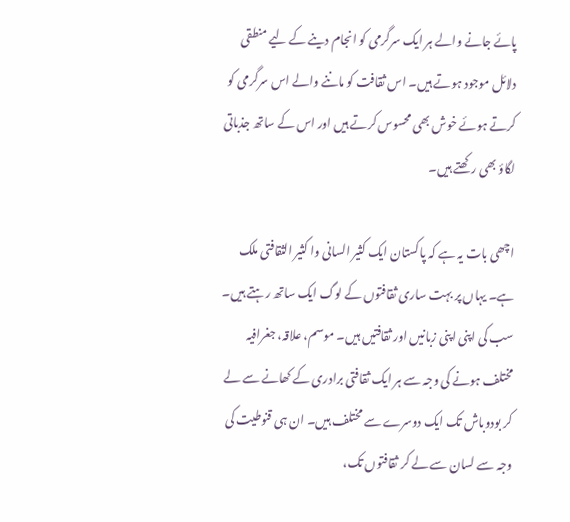پائے جانے والے ہر ایک سرگرمی کو انجام دینے کے لیے منطقی دلائل موجود ہوتے ہیں۔ اس ثقافت کو ماننے والے اس سرگرمی کو کرتے ہوئے خوش بھی محسوس کرتے ہیں اور اس کے ساتھ جذباتی لگاؤ بھی رکھتے ہیں۔

اچھی بات یہ ہے کہ پاکستان ایک کثیر السانی وا کثیر الثقافتی ملک ہے۔ یہاں پر بہت ساری ثقافتوں کے لوگ ایک ساتھ رہتے ہیں۔ سب کی اپنی اپنی زبانیں اور ثقافتیں ہیں۔ موسم، علاقہ، جغرافیہ مختلف ہونے کی وجہ سے ہر ایک ثقافتی برادری کے کھانے سے لے کر بودوباش تک ایک دوسرے سے مختلف ہیں۔ ان ہی قنوطیت کی وجہ سے لسان سے لے کر ثقافتوں تک،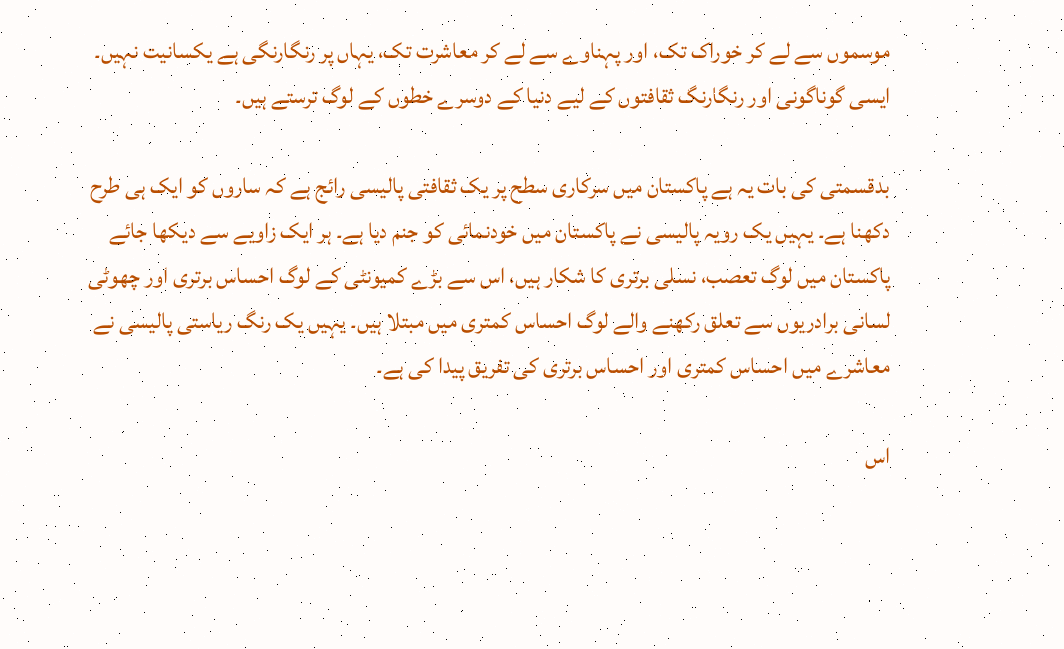موسموں سے لے کر خوراک تک، اور پہناوے سے لے کر معاشرت تک، یہاں پر رنگارنگی ہے یکسانیت نہیں۔ ایسی گوناگونی اور رنگارنگ ثقافتوں کے لیے دنیا کے دوسرے خطوں کے لوگ ترستے ہیں۔

بدقسمتی کی بات یہ ہے پاکستان میں سرکاری سطح پر یک ثقافتی پالیسی رائج ہے کہ ساروں کو ایک ہی طرح دکھنا ہے۔ یہیں یک رویہ پالیسی نے پاکستان میں خودنمائی کو جنم دیا ہے۔ ہر ایک زاویے سے دیکھا جائے پاکستان میں لوگ تعصب، نسلی برتری کا شکار ہیں، اس سے بڑے کمیونٹی کے لوگ احساس برتری اور چھوٹی لسانی برادریوں سے تعلق رکھنے والے لوگ احساس کمتری میں مبتلا ہیں۔ یہیں یک رنگ ریاستی پالیسی نے معاشرے میں احساس کمتری اور احساس برتری کی تفریق پیدا کی ہے۔

اس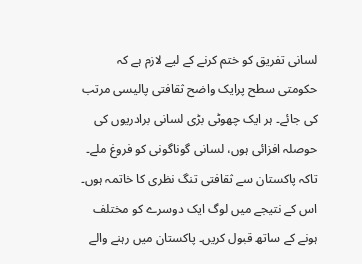لسانی تفریق کو ختم کرنے کے لیے لازم ہے کہ حکومتی سطح پرایک واضح ثقافتی پالیسی مرتب کی جائے۔ ہر ایک چھوٹی بڑی لسانی برادریوں کی حوصلہ افزائی ہوں، لسانی گوناگونی کو فروغ ملے۔ تاکہ پاکستان سے ثقافتی تنگ نظری کا خاتمہ ہوں۔ اس کے نتیجے میں لوگ ایک دوسرے کو مختلف ہونے کے ساتھ قبول کریں۔ پاکستان میں رہنے والے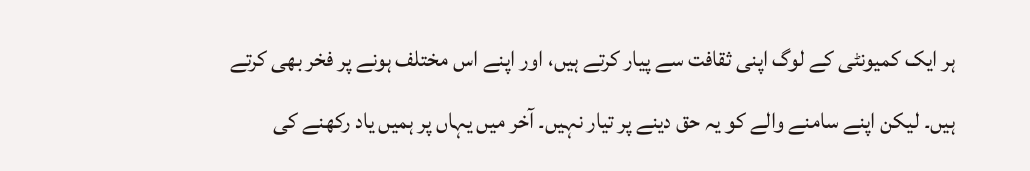ہر ایک کمیونٹی کے لوگ اپنی ثقافت سے پیار کرتے ہیں، اور اپنے اس مختلف ہونے پر فخر بھی کرتے ہیں۔ لیکن اپنے سامنے والے کو یہ حق دینے پر تیار نہیں۔ آخر میں یہاں پر ہمیں یاد رکھنے کی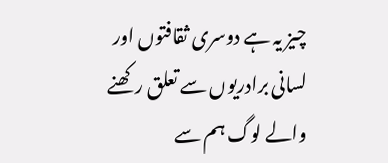چیز یہ ہے دوسری ثقافتوں اور لسانی برادریوں سے تعلق رکھنے والے لوگ ہم سے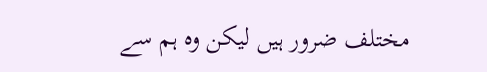مختلف ضرور ہیں لیکن وہ ہم سے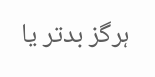ہرگز بدتر یا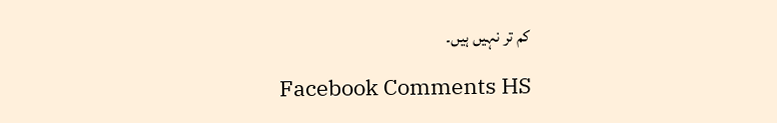کم تر نہیں ہیں۔

Facebook Comments HS